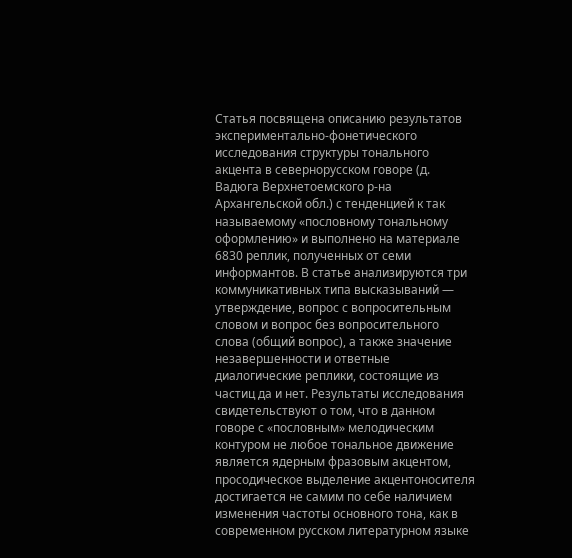Статья посвящена описанию результатов экспериментально-фонетического исследования структуры тонального акцента в севернорусском говоре (д. Вадюга Верхнетоемского р-на Архангельской обл.) с тенденцией к так называемому «пословному тональному оформлению» и выполнено на материале 6830 реплик, полученных от семи информантов. В статье анализируются три коммуникативных типа высказываний ― утверждение, вопрос с вопросительным словом и вопрос без вопросительного слова (общий вопрос), а также значение незавершенности и ответные диалогические реплики, состоящие из частиц да и нет. Результаты исследования свидетельствуют о том, что в данном говоре с «пословным» мелодическим контуром не любое тональное движение является ядерным фразовым акцентом, просодическое выделение акцентоносителя достигается не самим по себе наличием изменения частоты основного тона, как в современном русском литературном языке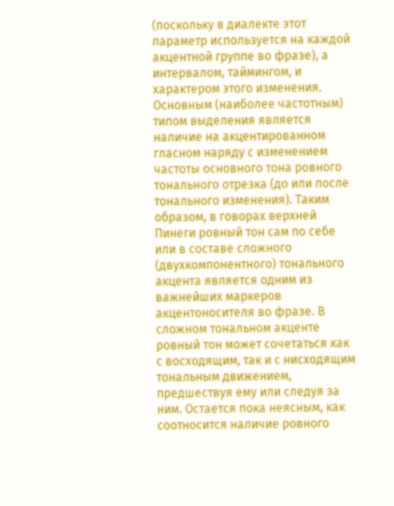(поскольку в диалекте этот параметр используется на каждой акцентной группе во фразе), а интервалом, таймингом, и характером этого изменения. Основным (наиболее частотным) типом выделения является наличие на акцентированном гласном наряду с изменением частоты основного тона ровного тонального отрезка (до или после тонального изменения). Таким образом, в говорах верхней Пинеги ровный тон сам по себе или в составе сложного (двухкомпонентного) тонального акцента является одним из важнейших маркеров акцентоносителя во фразе. В сложном тональном акценте ровный тон может сочетаться как с восходящим, так и с нисходящим тональным движением, предшествуя ему или следуя за ним. Остается пока неясным, как соотносится наличие ровного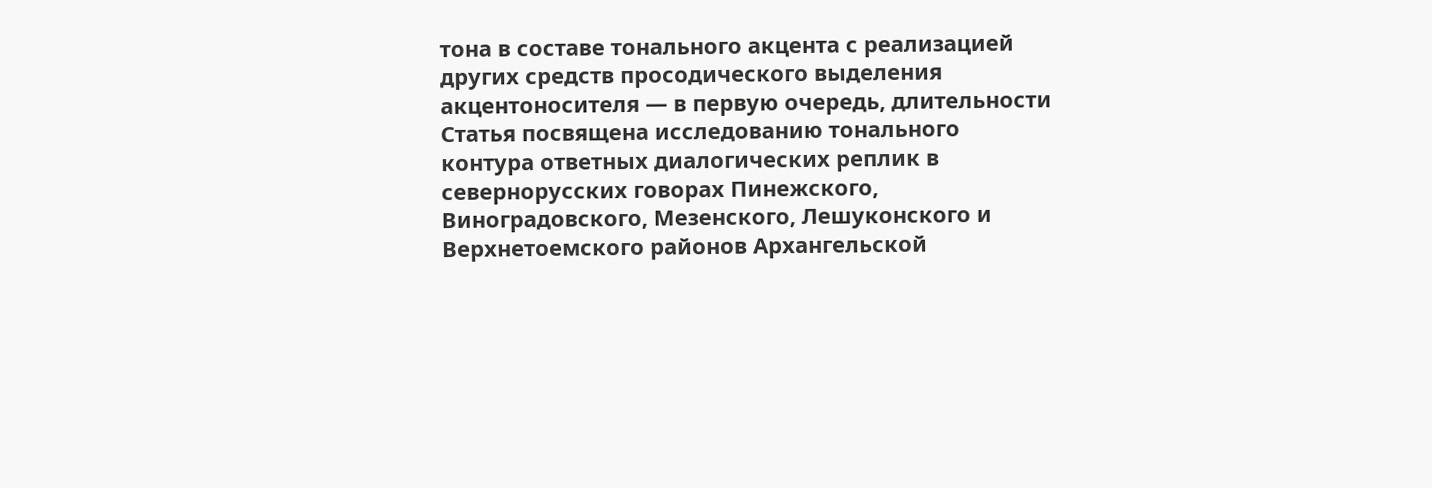тона в составе тонального акцента с реализацией других средств просодического выделения акцентоносителя — в первую очередь, длительности
Статья посвящена исследованию тонального контура ответных диалогических реплик в севернорусских говорах Пинежского, Виноградовского, Мезенского, Лешуконского и Верхнетоемского районов Архангельской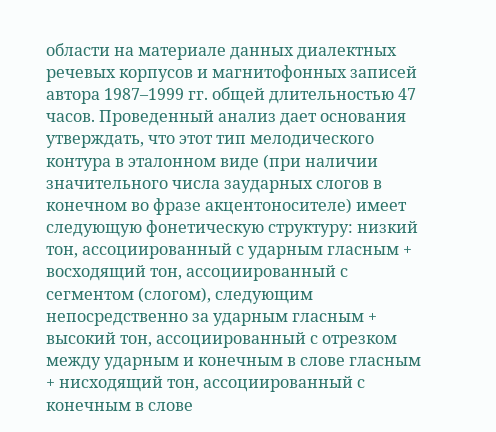области на материале данных диалектных речевых корпусов и магнитофонных записей автора 1987–1999 гг. общей длительностью 47 часов. Проведенный анализ дает основания утверждать, что этот тип мелодического контура в эталонном виде (при наличии значительного числа заударных слогов в конечном во фразе акцентоносителе) имеет следующую фонетическую структуру: низкий тон, ассоциированный с ударным гласным + восходящий тон, ассоциированный с сегментом (слогом), следующим непосредственно за ударным гласным + высокий тон, ассоциированный с отрезком между ударным и конечным в слове гласным + нисходящий тон, ассоциированный с конечным в слове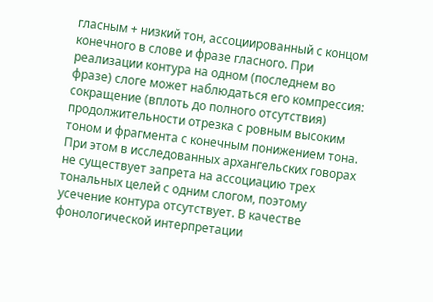гласным + низкий тон, ассоциированный с концом конечного в слове и фразе гласного. При реализации контура на одном (последнем во фразе) слоге может наблюдаться его компрессия: сокращение (вплоть до полного отсутствия) продолжительности отрезка с ровным высоким тоном и фрагмента с конечным понижением тона. При этом в исследованных архангельских говорах не существует запрета на ассоциацию трех тональных целей с одним слогом, поэтому усечение контура отсутствует. В качестве фонологической интерпретации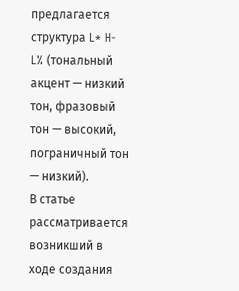предлагается структура L* H- L% (тональный акцент — низкий тон, фразовый тон — высокий, пограничный тон — низкий).
В статье рассматривается возникший в ходе создания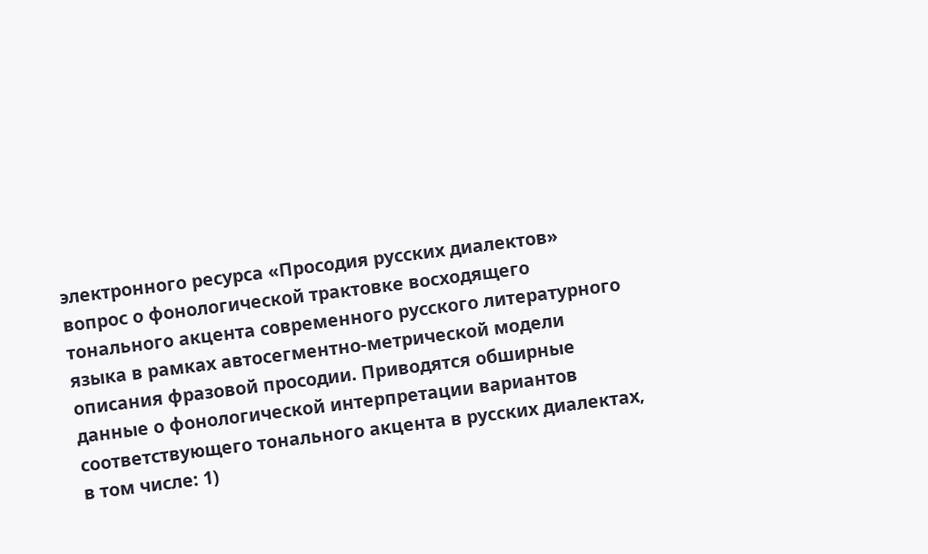электронного ресурса «Просодия русских диалектов» вопрос о фонологической трактовке восходящего тонального акцента современного русского литературного языка в рамках автосегментно-метрической модели описания фразовой просодии. Приводятся обширные данные о фонологической интерпретации вариантов соответствующего тонального акцента в русских диалектах, в том числе: 1)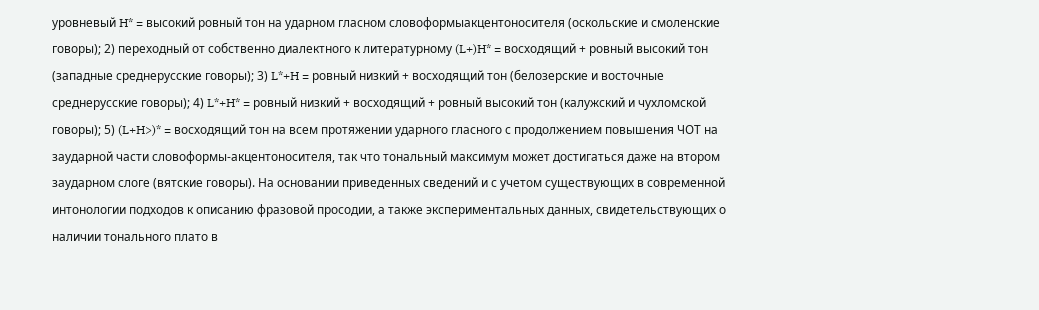уровневый H* = высокий ровный тон на ударном гласном словоформыакцентоносителя (оскольские и смоленские говоры); 2) переходный от собственно диалектного к литературному (L+)H* = восходящий + ровный высокий тон (западные среднерусские говоры); 3) L*+H = ровный низкий + восходящий тон (белозерские и восточные среднерусские говоры); 4) L*+H* = ровный низкий + восходящий + ровный высокий тон (калужский и чухломской говоры); 5) (L+H>)* = восходящий тон на всем протяжении ударного гласного с продолжением повышения ЧОТ на заударной части словоформы-акцентоносителя, так что тональный максимум может достигаться даже на втором заударном слоге (вятские говоры). На основании приведенных сведений и с учетом существующих в современной интонологии подходов к описанию фразовой просодии, а также экспериментальных данных, свидетельствующих о наличии тонального плато в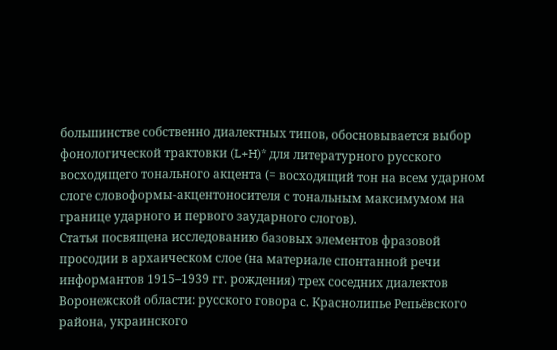большинстве собственно диалектных типов, обосновывается выбор фонологической трактовки (L+H)* для литературного русского восходящего тонального акцента (= восходящий тон на всем ударном слоге словоформы-акцентоносителя с тональным максимумом на границе ударного и первого заударного слогов).
Статья посвящена исследованию базовых элементов фразовой просодии в архаическом слое (на материале спонтанной речи информантов 1915–1939 гг. рождения) трех соседних диалектов Воронежской области: русского говора с. Краснолипье Репьёвского района, украинского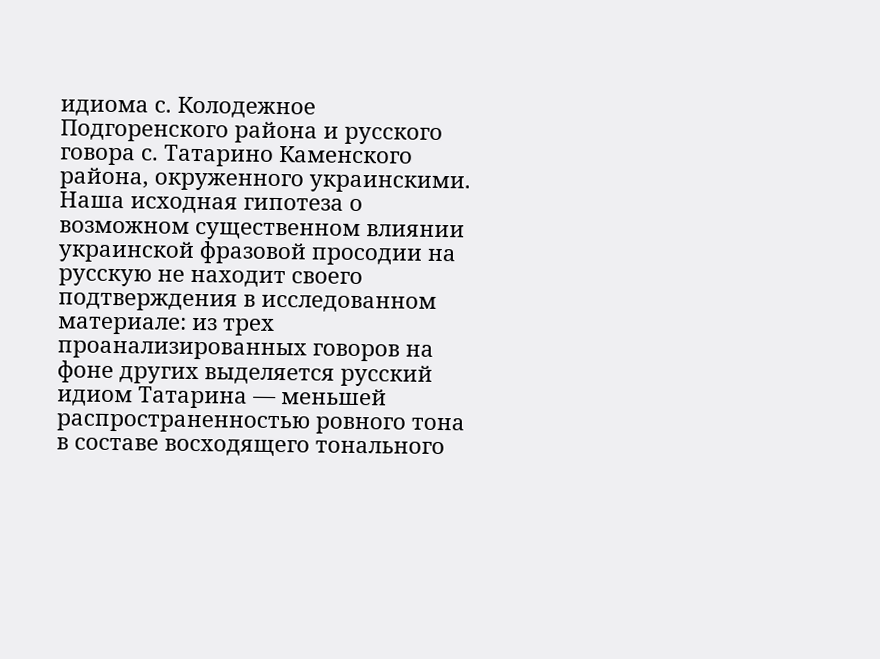идиома с. Колодежное Подгоренского района и русского говора с. Татарино Каменского района, окруженного украинскими. Наша исходная гипотеза о возможном существенном влиянии украинской фразовой просодии на русскую не находит своего подтверждения в исследованном материале: из трех проанализированных говоров на фоне других выделяется русский идиом Татарина — меньшей распространенностью ровного тона в составе восходящего тонального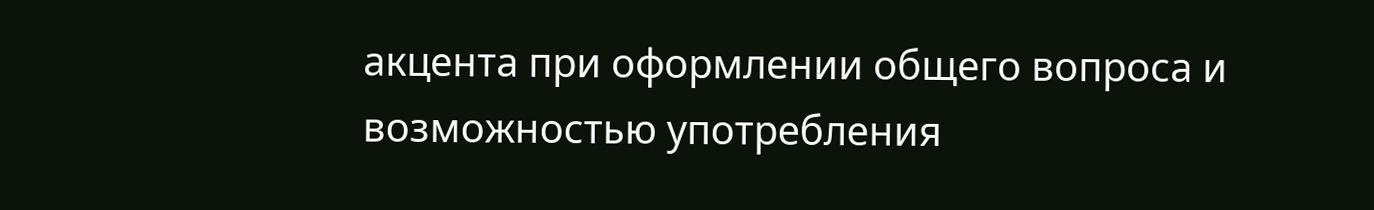акцента при оформлении общего вопроса и возможностью употребления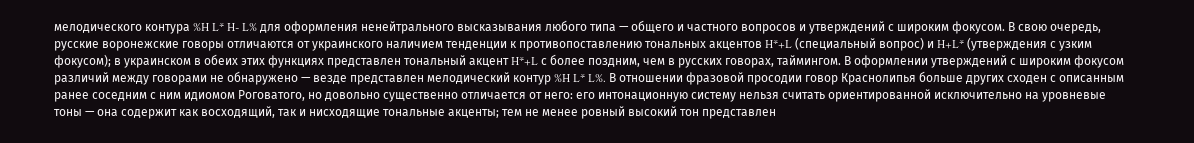мелодического контура %H L* H- L% для оформления ненейтрального высказывания любого типа — общего и частного вопросов и утверждений с широким фокусом. В свою очередь, русские воронежские говоры отличаются от украинского наличием тенденции к противопоставлению тональных акцентов H*+L (специальный вопрос) и H+L* (утверждения с узким фокусом); в украинском в обеих этих функциях представлен тональный акцент H*+L с более поздним, чем в русских говорах, таймингом. В оформлении утверждений с широким фокусом различий между говорами не обнаружено — везде представлен мелодический контур %H L* L%. В отношении фразовой просодии говор Краснолипья больше других сходен с описанным ранее соседним с ним идиомом Роговатого, но довольно существенно отличается от него: его интонационную систему нельзя считать ориентированной исключительно на уровневые тоны — она содержит как восходящий, так и нисходящие тональные акценты; тем не менее ровный высокий тон представлен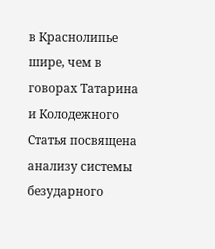в Краснолипье шире, чем в говорах Татарина и Колодежного
Статья посвящена анализу системы безударного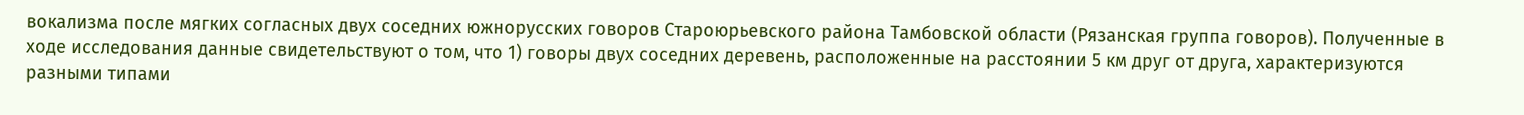вокализма после мягких согласных двух соседних южнорусских говоров Староюрьевского района Тамбовской области (Рязанская группа говоров). Полученные в ходе исследования данные свидетельствуют о том, что 1) говоры двух соседних деревень, расположенные на расстоянии 5 км друг от друга, характеризуются разными типами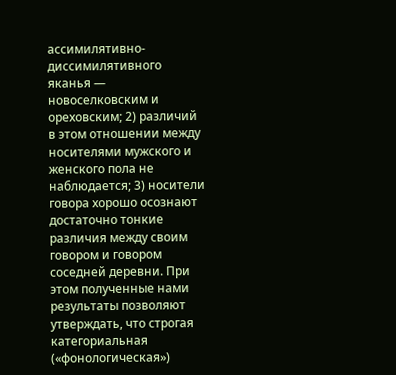ассимилятивно-диссимилятивного яканья — новоселковским и ореховским; 2) различий в этом отношении между носителями мужского и женского пола не наблюдается; 3) носители говора хорошо осознают достаточно тонкие различия между своим говором и говором соседней деревни. При этом полученные нами результаты позволяют утверждать, что строгая категориальная («фонологическая»)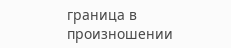граница в произношении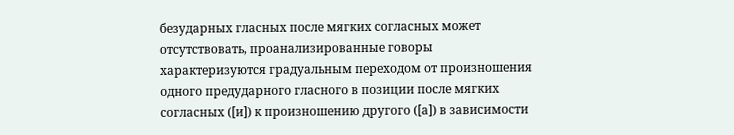безударных гласных после мягких согласных может отсутствовать, проанализированные говоры характеризуются градуальным переходом от произношения одного предударного гласного в позиции после мягких согласных ([и]) к произношению другого ([а]) в зависимости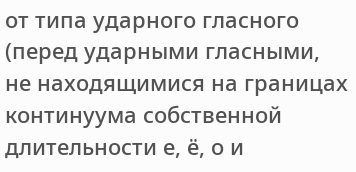от типа ударного гласного (перед ударными гласными, не находящимися на границах континуума собственной длительности е, ё, о и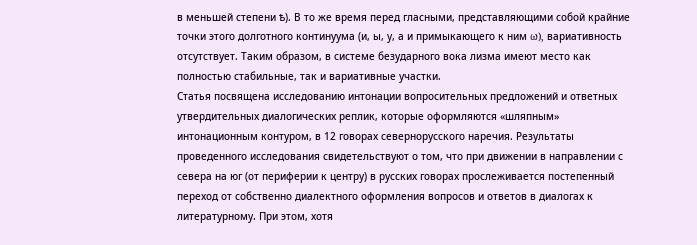в меньшей степени ѣ). В то же время перед гласными, представляющими собой крайние точки этого долготного континуума (и, ы, у, а и примыкающего к ним ω), вариативность отсутствует. Таким образом, в системе безударного вока лизма имеют место как полностью стабильные, так и вариативные участки.
Статья посвящена исследованию интонации вопросительных предложений и ответных утвердительных диалогических реплик, которые оформляются «шляпным» интонационным контуром, в 12 говорах севернорусского наречия. Результаты проведенного исследования свидетельствуют о том, что при движении в направлении с севера на юг (от периферии к центру) в русских говорах прослеживается постепенный переход от собственно диалектного оформления вопросов и ответов в диалогах к литературному. При этом, хотя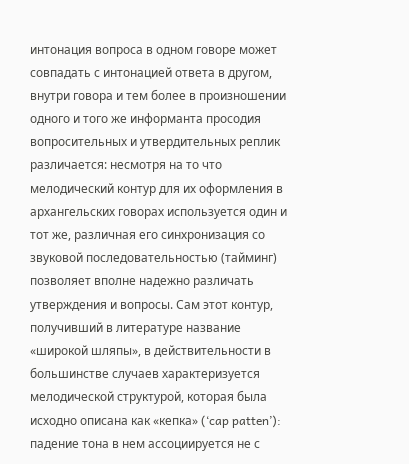интонация вопроса в одном говоре может совпадать с интонацией ответа в другом, внутри говора и тем более в произношении одного и того же информанта просодия вопросительных и утвердительных реплик различается: несмотря на то что мелодический контур для их оформления в архангельских говорах используется один и тот же, различная его синхронизация со звуковой последовательностью (тайминг) позволяет вполне надежно различать утверждения и вопросы. Сам этот контур, получивший в литературе название «широкой шляпы», в действительности в большинстве случаев характеризуется мелодической структурой, которая была исходно описана как «кепка» (‘cap patten’): падение тона в нем ассоциируется не с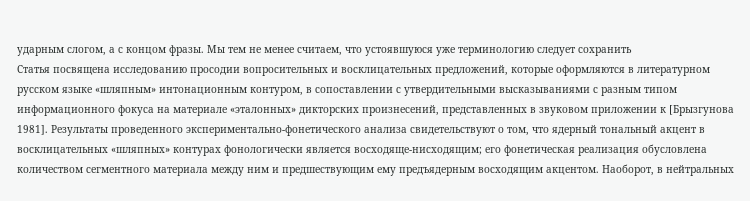ударным слогом, а с концом фразы. Мы тем не менее считаем, что устоявшуюся уже терминологию следует сохранить
Статья посвящена исследованию просодии вопросительных и восклицательных предложений, которые оформляются в литературном русском языке «шляпным» интонационным контуром, в сопоставлении с утвердительными высказываниями с разным типом информационного фокуса на материале «эталонных» дикторских произнесений, представленных в звуковом приложении к [Брызгунова 1981]. Результаты проведенного экспериментально-фонетического анализа свидетельствуют о том, что ядерный тональный акцент в восклицательных «шляпных» контурах фонологически является восходяще-нисходящим; его фонетическая реализация обусловлена количеством сегментного материала между ним и предшествующим ему предъядерным восходящим акцентом. Наоборот, в нейтральных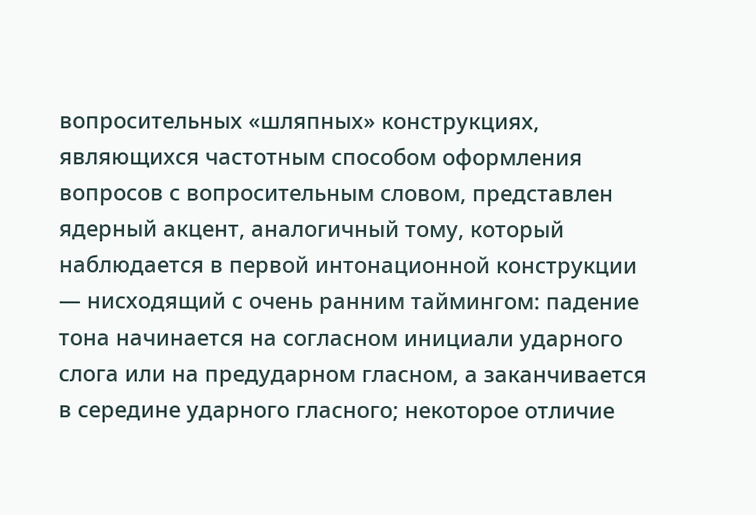вопросительных «шляпных» конструкциях, являющихся частотным способом оформления вопросов с вопросительным словом, представлен ядерный акцент, аналогичный тому, который наблюдается в первой интонационной конструкции — нисходящий с очень ранним таймингом: падение тона начинается на согласном инициали ударного слога или на предударном гласном, а заканчивается в середине ударного гласного; некоторое отличие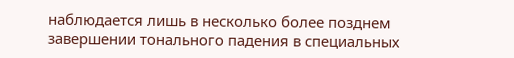наблюдается лишь в несколько более позднем завершении тонального падения в специальных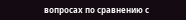вопросах по сравнению с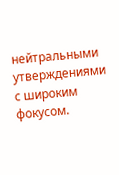нейтральными утверждениями с широким фокусом.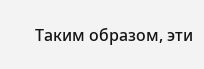Таким образом, эти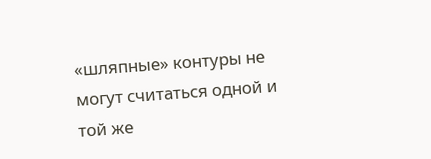«шляпные» контуры не могут считаться одной и той же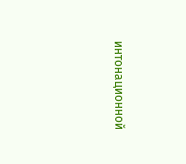интонационной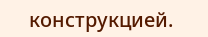конструкцией.